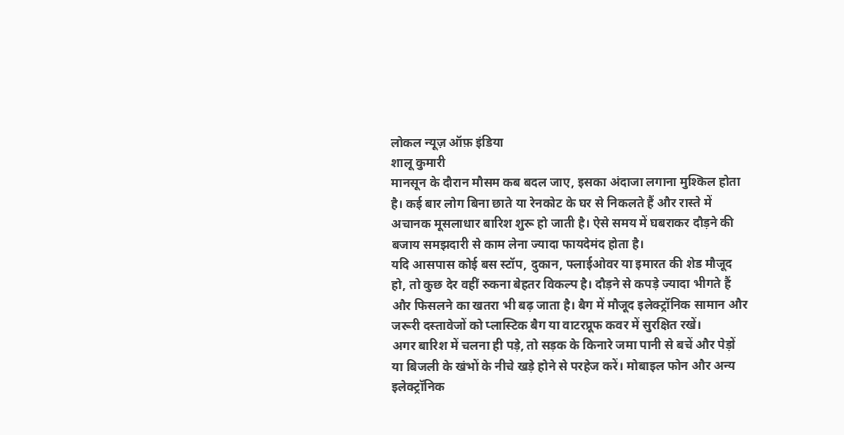लोकल न्यूज़ ऑफ़ इंडिया
शालू कुमारी
मानसून के दौरान मौसम कब बदल जाए, इसका अंदाजा लगाना मुश्किल होता है। कई बार लोग बिना छाते या रेनकोट के घर से निकलते हैं और रास्ते में अचानक मूसलाधार बारिश शुरू हो जाती है। ऐसे समय में घबराकर दौड़ने की बजाय समझदारी से काम लेना ज्यादा फायदेमंद होता है।
यदि आसपास कोई बस स्टॉप, दुकान, फ्लाईओवर या इमारत की शेड मौजूद हो, तो कुछ देर वहीं रुकना बेहतर विकल्प है। दौड़ने से कपड़े ज्यादा भीगते हैं और फिसलने का खतरा भी बढ़ जाता है। बैग में मौजूद इलेक्ट्रॉनिक सामान और जरूरी दस्तावेजों को प्लास्टिक बैग या वाटरप्रूफ कवर में सुरक्षित रखें।
अगर बारिश में चलना ही पड़े, तो सड़क के किनारे जमा पानी से बचें और पेड़ों या बिजली के खंभों के नीचे खड़े होने से परहेज करें। मोबाइल फोन और अन्य इलेक्ट्रॉनिक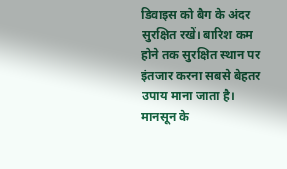डिवाइस को बैग के अंदर सुरक्षित रखें। बारिश कम होने तक सुरक्षित स्थान पर इंतजार करना सबसे बेहतर उपाय माना जाता है।
मानसून के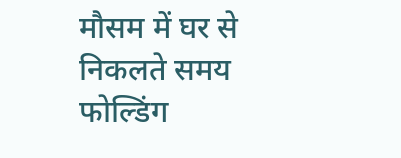मौसम में घर से निकलते समय फोल्डिंग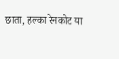छाता, हल्का रेनकोट या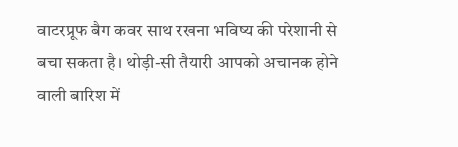वाटरप्रूफ बैग कवर साथ रखना भविष्य की परेशानी से बचा सकता है। थोड़ी-सी तैयारी आपको अचानक होने वाली बारिश में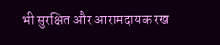भी सुरक्षित और आरामदायक रख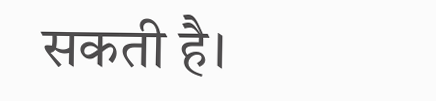सकती है।